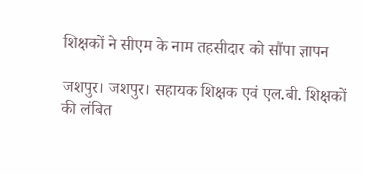शिक्षकों ने सीएम के नाम तहसीदार को सौंपा ज्ञापन

जशपुर। जशपुर। सहायक शिक्षक एवं एल.बी. शिक्षकों की लंबित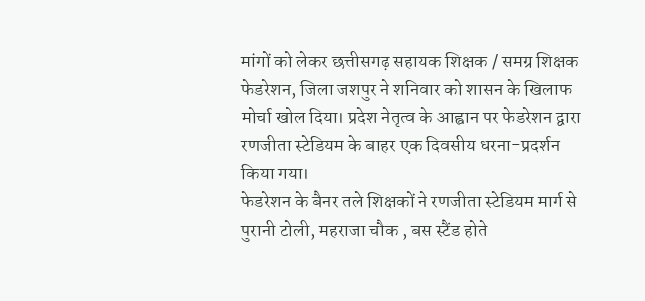मांगों को लेकर छत्तीसगढ़ सहायक शिक्षक / समग्र शिक्षक फेडरेशन, जिला जशपुर ने शनिवार को शासन के खिलाफ मोर्चा खोल दिया। प्रदेश नेतृत्व के आह्वान पर फेडरेशन द्वारा रणजीता स्टेडियम के बाहर एक दिवसीय धरना-प्रदर्शन किया गया।
फेडरेशन के बैनर तले शिक्षकों ने रणजीता स्टेडियम मार्ग से पुरानी टोली, महराजा चौक , बस स्टैंड होते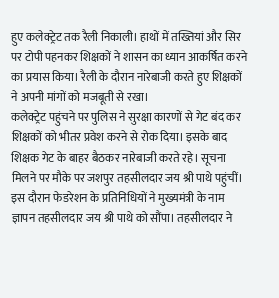हुए कलेक्ट्रेट तक रैली निकाली। हाथों में तख्तियां और सिर पर टोपी पहनकर शिक्षकों ने शासन का ध्यान आकर्षित करने का प्रयास किया। रैली के दौरान नारेबाजी करते हुए शिक्षकों ने अपनी मांगों को मजबूती से रखा।
कलेक्ट्रेट पहुंचने पर पुलिस ने सुरक्षा कारणों से गेट बंद कर शिक्षकों को भीतर प्रवेश करने से रोक दिया। इसके बाद शिक्षक गेट के बाहर बैठकर नारेबाजी करते रहे। सूचना मिलने पर मौके पर जशपुर तहसीलदार जय श्री पाथे पहुंचीं। इस दौरान फेडरेशन के प्रतिनिधियों ने मुख्यमंत्री के नाम ज्ञापन तहसीलदार जय श्री पाथे को सौंपा। तहसीलदार ने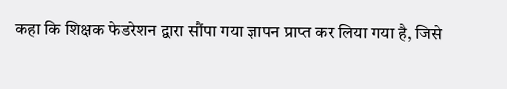कहा कि शिक्षक फेडरेशन द्वारा सौंपा गया ज्ञापन प्राप्त कर लिया गया है, जिसे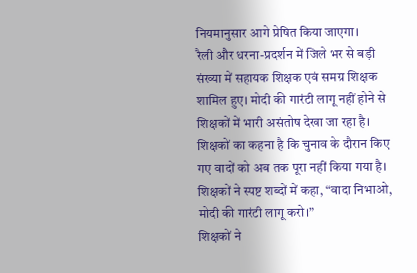नियमानुसार आगे प्रेषित किया जाएगा।
रैली और धरना-प्रदर्शन में जिले भर से बड़ी संख्या में सहायक शिक्षक एवं समग्र शिक्षक शामिल हुए। मोदी की गारंटी लागू नहीं होने से शिक्षकों में भारी असंतोष देखा जा रहा है। शिक्षकों का कहना है कि चुनाव के दौरान किए गए वादों को अब तक पूरा नहीं किया गया है। शिक्षकों ने स्पष्ट शब्दों में कहा, “वादा निभाओ, मोदी की गारंटी लागू करो।”
शिक्षकों ने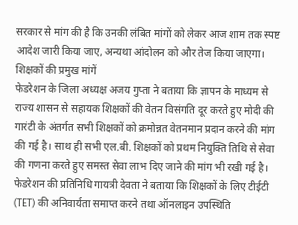सरकार से मांग की है कि उनकी लंबित मांगों को लेकर आज शाम तक स्पष्ट आदेश जारी किया जाए, अन्यथा आंदोलन को और तेज किया जाएगा।
शिक्षकों की प्रमुख मांगें
फेडरेशन के जिला अध्यक्ष अजय गुप्ता ने बताया कि ज्ञापन के माध्यम से राज्य शासन से सहायक शिक्षकों की वेतन विसंगति दूर करते हुए मोदी की गारंटी के अंतर्गत सभी शिक्षकों को क्रमोन्नत वेतनमान प्रदान करने की मांग की गई है। साथ ही सभी एल.बी. शिक्षकों को प्रथम नियुक्ति तिथि से सेवा की गणना करते हुए समस्त सेवा लाभ दिए जाने की मांग भी रखी गई है।
फेडरेशन की प्रतिनिधि गायत्री देवता ने बताया कि शिक्षकों के लिए टीईटी (TET) की अनिवार्यता समाप्त करने तथा ऑनलाइन उपस्थिति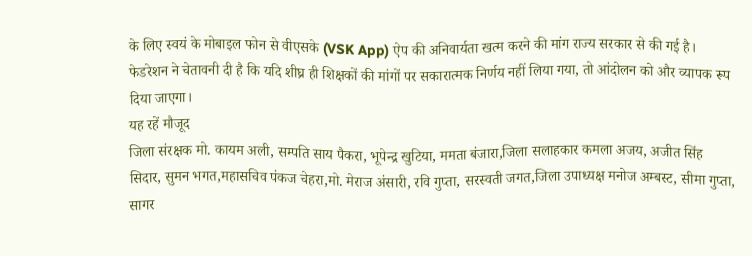के लिए स्वयं के मोबाइल फोन से वीएसके (VSK App) ऐप की अनिवार्यता खत्म करने की मांग राज्य सरकार से की गई है।
फेडरेशन ने चेतावनी दी है कि यदि शीघ्र ही शिक्षकों की मांगों पर सकारात्मक निर्णय नहीं लिया गया, तो आंदोलन को और व्यापक रूप दिया जाएगा।
यह रहें मौजूद
जिला संरक्षक मो. कायम अली, सम्पति साय पैकरा, भूपेन्द्र खुटिया, ममता बंजारा,जिला सलाहकार कमला अजय, अजीत सिंह सिदार, सुमन भगत,महासचिव पंकज चेहरा,मो. मेराज अंसारी, रवि गुप्ता, सरस्वती जगत,जिला उपाध्यक्ष मनोज अम्बस्ट, सीमा गुप्ता, सागर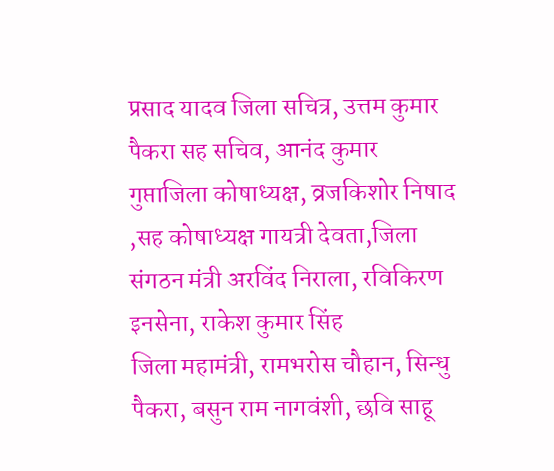प्रसाद यादव जिला सचित्र, उत्तम कुमार पैकरा सह सचिव, आनंद कुमार गुप्ताजिला कोषाध्यक्ष, व्रजकिशोर निषाद ,सह कोषाध्यक्ष गायत्री देवता,जिला संगठन मंत्री अरविंद निराला, रविकिरण इनसेना, राकेश कुमार सिंह
जिला महामंत्री, रामभरोस चौहान, सिन्धु पैकरा, बसुन राम नागवंशी, छवि साहू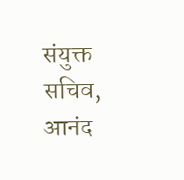संयुक्त सचिव, आनंद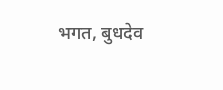भगत, बुधदेव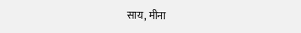साय, मीना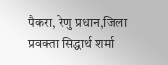पैकरा, रेणु प्रधान,जिला प्रवक्ता सिद्धार्थ शर्मा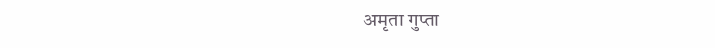अमृता गुप्ता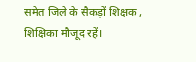समेत जिले के सैकड़ों शिक्षक , शिक्षिका मौजूद रहें।